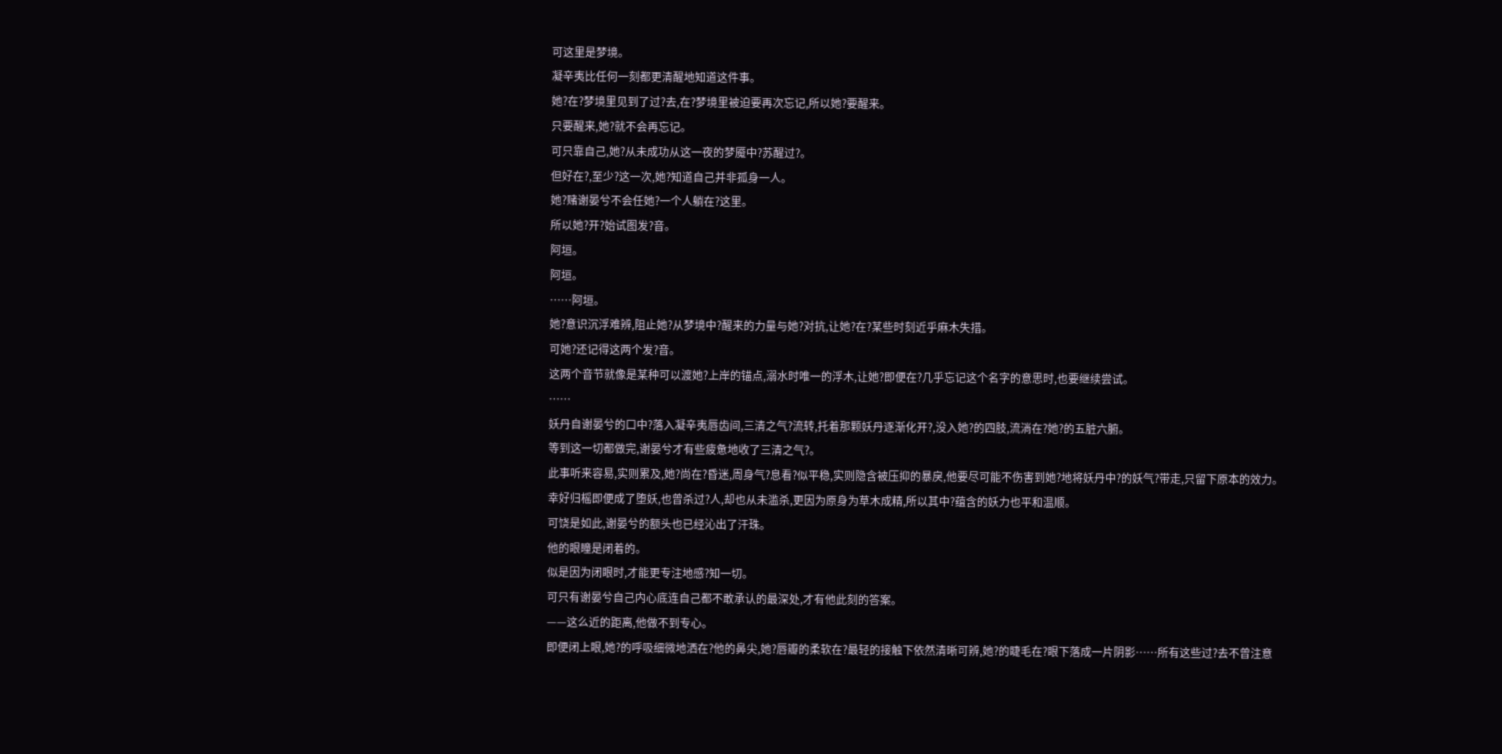可这里是梦境。
凝辛夷比任何一刻都更清醒地知道这件事。
她?在?梦境里见到了过?去,在?梦境里被迫要再次忘记,所以她?要醒来。
只要醒来,她?就不会再忘记。
可只靠自己,她?从未成功从这一夜的梦魇中?苏醒过?。
但好在?,至少?这一次,她?知道自己并非孤身一人。
她?赌谢晏兮不会任她?一个人躺在?这里。
所以她?开?始试图发?音。
阿垣。
阿垣。
……阿垣。
她?意识沉浮难辨,阻止她?从梦境中?醒来的力量与她?对抗,让她?在?某些时刻近乎麻木失措。
可她?还记得这两个发?音。
这两个音节就像是某种可以渡她?上岸的锚点,溺水时唯一的浮木,让她?即便在?几乎忘记这个名字的意思时,也要继续尝试。
……
妖丹自谢晏兮的口中?落入凝辛夷唇齿间,三清之气?流转,托着那颗妖丹逐渐化开?,没入她?的四肢,流淌在?她?的五脏六腑。
等到这一切都做完,谢晏兮才有些疲惫地收了三清之气?。
此事听来容易,实则累及,她?尚在?昏迷,周身气?息看?似平稳,实则隐含被压抑的暴戾,他要尽可能不伤害到她?地将妖丹中?的妖气?带走,只留下原本的效力。
幸好归榣即便成了堕妖,也曾杀过?人,却也从未滥杀,更因为原身为草木成精,所以其中?蕴含的妖力也平和温顺。
可饶是如此,谢晏兮的额头也已经沁出了汗珠。
他的眼瞳是闭着的。
似是因为闭眼时,才能更专注地感?知一切。
可只有谢晏兮自己内心底连自己都不敢承认的最深处,才有他此刻的答案。
——这么近的距离,他做不到专心。
即便闭上眼,她?的呼吸细微地洒在?他的鼻尖,她?唇瓣的柔软在?最轻的接触下依然清晰可辨,她?的睫毛在?眼下落成一片阴影……所有这些过?去不曾注意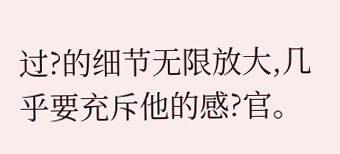过?的细节无限放大,几乎要充斥他的感?官。